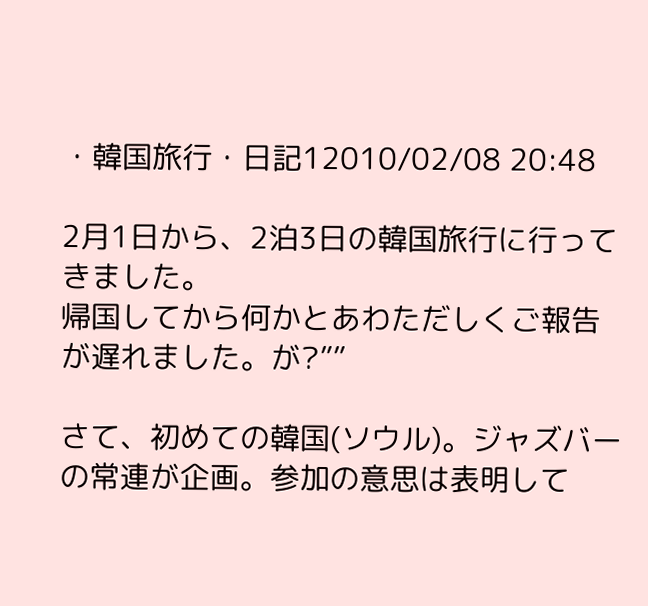・韓国旅行・日記12010/02/08 20:48

2月1日から、2泊3日の韓国旅行に行ってきました。
帰国してから何かとあわただしくご報告が遅れました。が?””

さて、初めての韓国(ソウル)。ジャズバーの常連が企画。参加の意思は表明して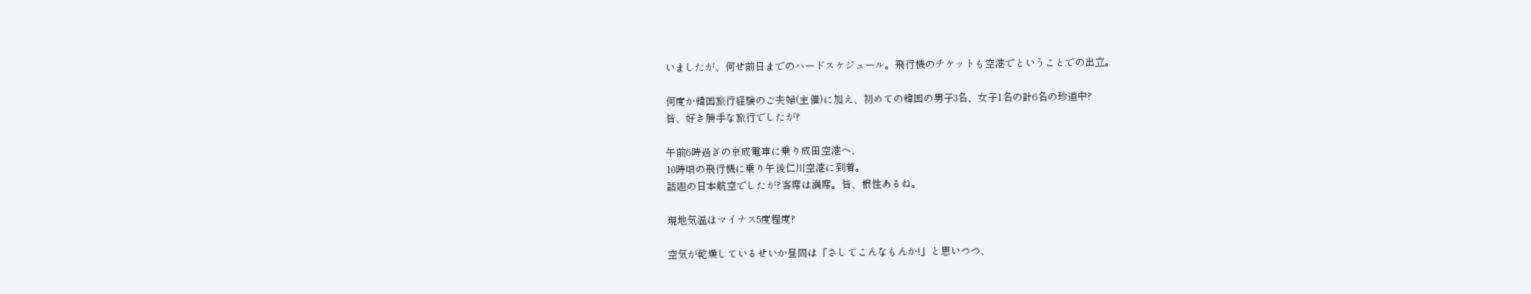いましたが、何せ前日までのハードスケジュール。飛行機のチケットも空港でということでの出立。

何度か韓国旅行経験のご夫婦(主催)に加え、初めての韓国の男子3名、女子1名の計6名の珍道中?
皆、好き勝手な旅行でしたが?

午前6時過ぎの京成電車に乗り成田空港へ、
10時頃の飛行機に乗り午後仁川空港に到着。
話題の日本航空でしたが?客席は満席。皆、根性あるね。

現地気温はマイナス5度程度?

空気が乾燥しているせいか昼間は「さしてこんなもんか!」と思いつつ、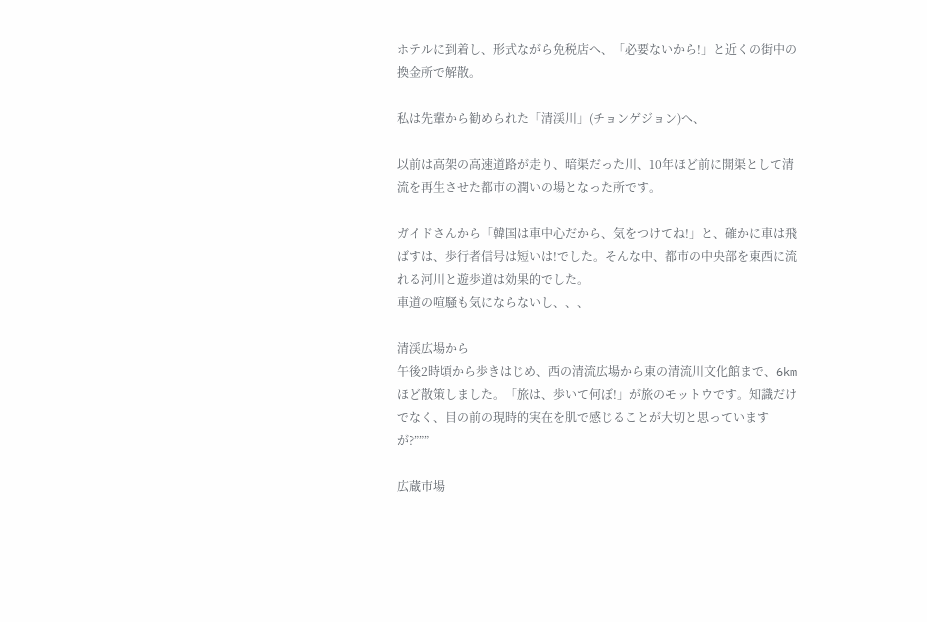ホテルに到着し、形式ながら免税店へ、「必要ないから!」と近くの街中の換金所で解散。

私は先輩から勧められた「清渓川」(チョンゲジョン)へ、

以前は高架の高速道路が走り、暗渠だった川、10年ほど前に開渠として清流を再生させた都市の潤いの場となった所です。

ガイドさんから「韓国は車中心だから、気をつけてね!」と、確かに車は飛ばすは、歩行者信号は短いは!でした。そんな中、都市の中央部を東西に流れる河川と遊歩道は効果的でした。
車道の喧騒も気にならないし、、、

清渓広場から
午後2時頃から歩きはじめ、西の清流広場から東の清流川文化館まで、6kmほど散策しました。「旅は、歩いて何ぼ!」が旅のモットウです。知識だけでなく、目の前の現時的実在を肌で感じることが大切と思っていますが?”””

広蔵市場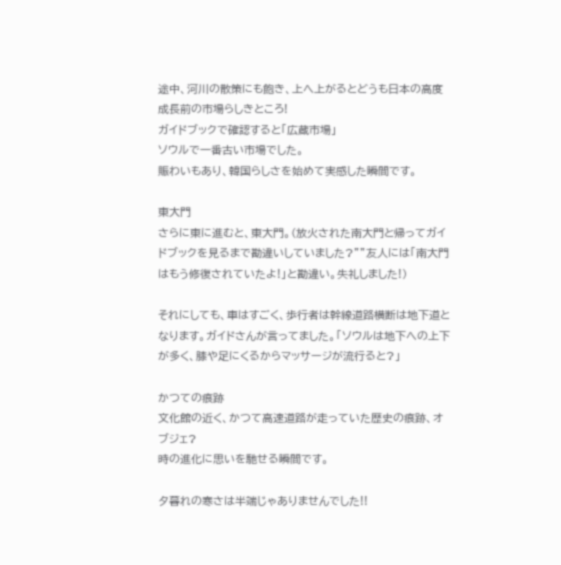途中、河川の散策にも飽き、上へ上がるとどうも日本の高度成長前の市場らしきところ!
ガイドブックで確認すると「広蔵市場」
ソウルで一番古い市場でした。
賑わいもあり、韓国らしさを始めて実感した瞬間です。

東大門
さらに東に進むと、東大門。(放火された南大門と帰ってガイドブックを見るまで勘違いしていました?””友人には「南大門はもう修復されていたよ!」と勘違い。失礼しました!)

それにしても、車はすごく、歩行者は幹線道路横断は地下道となります。ガイドさんが言ってました。「ソウルは地下への上下が多く、膝や足にくるからマッサージが流行ると?」

かつての痕跡
文化館の近く、かつて高速道路が走っていた歴史の痕跡、オブジェ?
時の進化に思いを馳せる瞬間です。

夕暮れの寒さは半端じゃありませんでした!!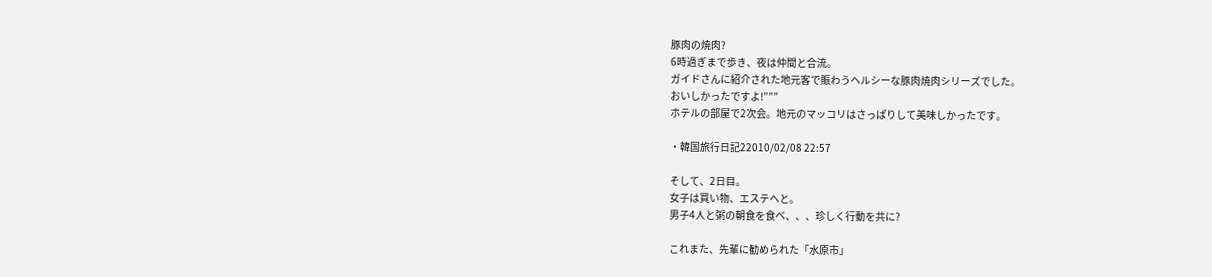豚肉の焼肉?
6時過ぎまで歩き、夜は仲間と合流。
ガイドさんに紹介された地元客で賑わうヘルシーな豚肉焼肉シリーズでした。
おいしかったですよ!”””
ホテルの部屋で2次会。地元のマッコリはさっぱりして美味しかったです。

・韓国旅行日記22010/02/08 22:57

そして、2日目。
女子は買い物、エステへと。
男子4人と粥の朝食を食べ、、、珍しく行動を共に?

これまた、先輩に勧められた「水原市」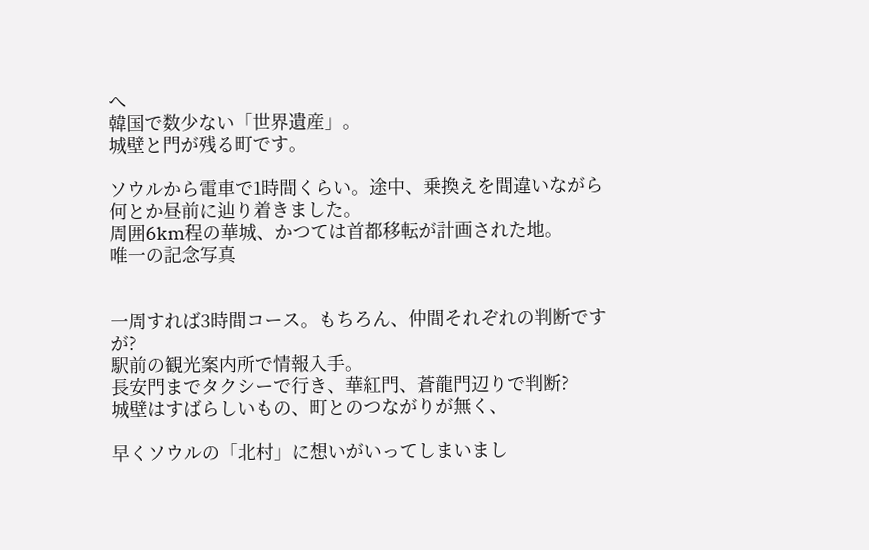へ
韓国で数少ない「世界遺産」。
城壁と門が残る町です。

ソウルから電車で1時間くらい。途中、乗換えを間違いながら何とか昼前に辿り着きました。
周囲6km程の華城、かつては首都移転が計画された地。
唯一の記念写真


一周すれば3時間コース。もちろん、仲間それぞれの判断ですが?
駅前の観光案内所で情報入手。
長安門までタクシーで行き、華紅門、蒼龍門辺りで判断?
城壁はすばらしいもの、町とのつながりが無く、

早くソウルの「北村」に想いがいってしまいまし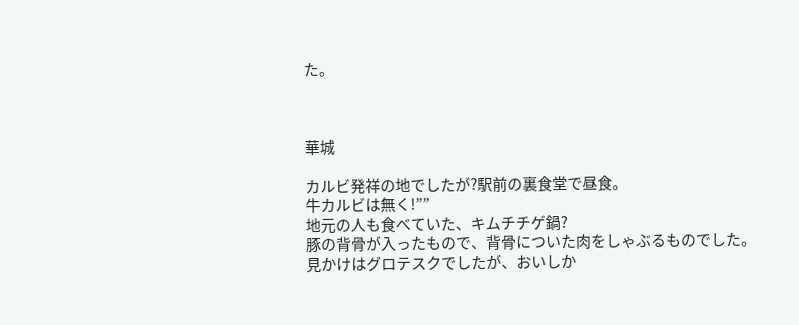た。



華城

カルビ発祥の地でしたが?駅前の裏食堂で昼食。
牛カルビは無く!””
地元の人も食べていた、キムチチゲ鍋?
豚の背骨が入ったもので、背骨についた肉をしゃぶるものでした。
見かけはグロテスクでしたが、おいしか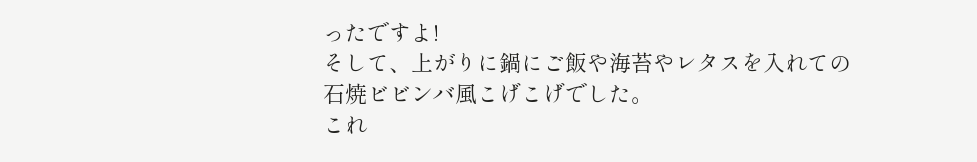ったですよ!
そして、上がりに鍋にご飯や海苔やレタスを入れての石焼ビビンバ風こげこげでした。
これ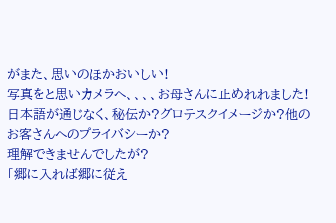がまた、思いのほかおいしい!
写真をと思いカメラへ、、、、お母さんに止めれれました!
日本語が通じなく、秘伝か?グロテスクイメージか?他のお客さんへのプライバシーか?
理解できませんでしたが?
「郷に入れば郷に従え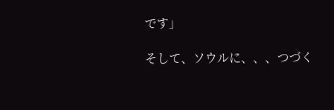です」

そして、ソウルに、、、つづく